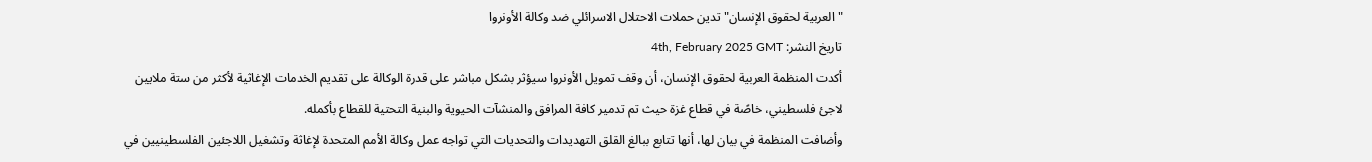"العربية لحقوق الإنسان" تدين حملات الاحتلال الاسرائلي ضد وكالة الأونروا
تاريخ النشر: 4th, February 2025 GMT
أكدت المنظمة العربية لحقوق الإنسان، أن وقف تمويل الأونروا سيؤثر بشكل مباشر على قدرة الوكالة على تقديم الخدمات الإغاثية لأكثر من ستة ملايين لاجئ فلسطيني، خاصًة في قطاع غزة حيث تم تدمير كافة المرافق والمنشآت الحيوية والبنية التحتية للقطاع بأكمله.
وأضافت المنظمة في بيان لها، أنها تتابع ببالغ القلق التهديدات والتحديات التي تواجه عمل وكالة الأمم المتحدة لإغاثة وتشغيل اللاجئين الفلسطينيين في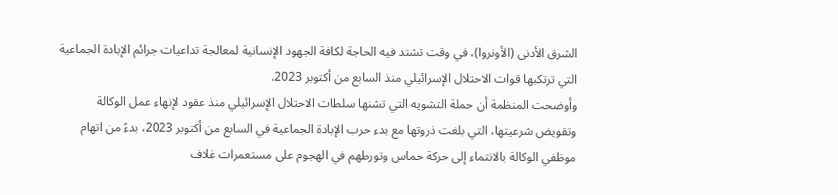الشرق الأدنى (الأونروا)، في وقت تشتد فيه الحاجة لكافة الجهود الإنسانية لمعالجة تداعيات جرائم الإبادة الجماعية التي ترتكبها قوات الاحتلال الإسرائيلي منذ السابع من أكتوبر 2023.
وأوضحت المنظمة أن حملة التشويه التي تشنها سلطات الاحتلال الإسرائيلي منذ عقود لإنهاء عمل الوكالة وتقويض شرعيتها، التي بلغت ذروتها مع بدء حرب الإبادة الجماعية في السابع من أكتوبر 2023، بدءً من اتهام موظفي الوكالة بالانتماء إلى حركة حماس وتورطهم في الهجوم على مستعمرات غلاف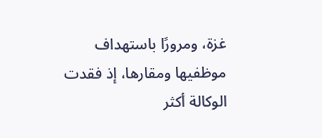غزة، ومرورًا باستهداف موظفيها ومقارها، إذ فقدت الوكالة أكثر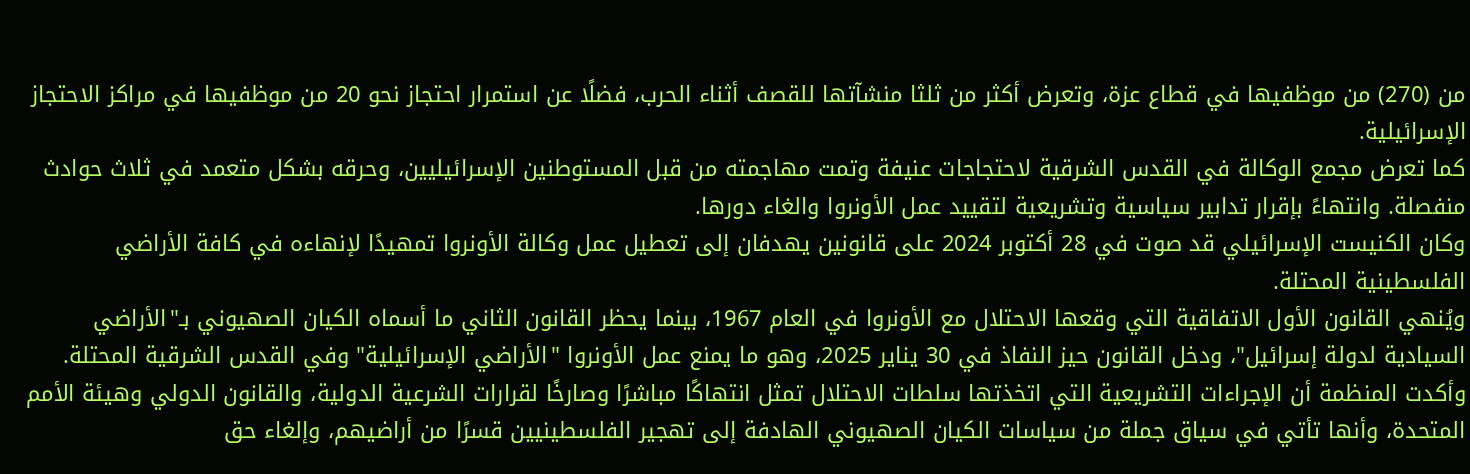من (270) من موظفيها في قطاع عزة، وتعرض أكثر من ثلثا منشآتها للقصف أثناء الحرب، فضلًا عن استمرار احتجاز نحو 20 من موظفيها في مراكز الاحتجاز الإسرائيلية.
كما تعرض مجمع الوكالة في القدس الشرقية لاحتجاجات عنيفة وتمت مهاجمته من قبل المستوطنين الإسرائيليين، وحرقه بشكل متعمد في ثلاث حوادث منفصلة. وانتهاءً بإقرار تدابير سياسية وتشريعية لتقييد عمل الأونروا والغاء دورها.
وكان الكنيست الإسرائيلي قد صوت في 28 أكتوبر 2024 على قانونين يهدفان إلى تعطيل عمل وكالة الأونروا تمهيدًا لإنهاءه في كافة الأراضي الفلسطينية المحتلة.
ويُنهي القانون الأول الاتفاقية التي وقعها الاحتلال مع الأونروا في العام 1967، بينما يحظر القانون الثاني ما أسماه الكيان الصهيوني بـ"الأراضي السيادية لدولة إسرائيل"، ودخل القانون حيز النفاذ في 30 يناير 2025، وهو ما يمنع عمل الأونروا "الأراضي الإسرائيلية" وفي القدس الشرقية المحتلة.
وأكدت المنظمة أن الإجراءات التشريعية التي اتخذتها سلطات الاحتلال تمثل انتهاكًا مباشرًا وصارخًا لقرارات الشرعية الدولية، والقانون الدولي وهيئة الأمم المتحدة، وأنها تأتي في سياق جملة من سياسات الكيان الصهيوني الهادفة إلى تهجير الفلسطينيين قسرًا من أراضيهم، وإلغاء حق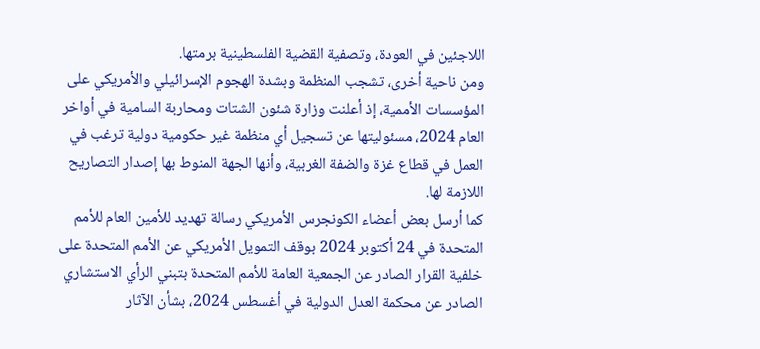اللاجئين في العودة، وتصفية القضية الفلسطينية برمتها.
ومن ناحية أخرى، تشجب المنظمة وبشدة الهجوم الإسرائيلي والأمريكي على المؤسسات الأممية، إذ أعلنت وزارة شئون الشتات ومحاربة السامية في أواخر العام 2024، مسئوليتها عن تسجيل أي منظمة غير حكومية دولية ترغب في العمل في قطاع غزة والضفة الغربية، وأنها الجهة المنوط بها إصدار التصاريح اللازمة لها.
كما أرسل بعض أعضاء الكونجرس الأمريكي رسالة تهديد للأمين العام للأمم المتحدة في 24 أكتوبر 2024 بوقف التمويل الأمريكي عن الأمم المتحدة على خلفية القرار الصادر عن الجمعية العامة للأمم المتحدة بتبني الرأي الاستشاري الصادر عن محكمة العدل الدولية في أغسطس 2024، بشأن الآثار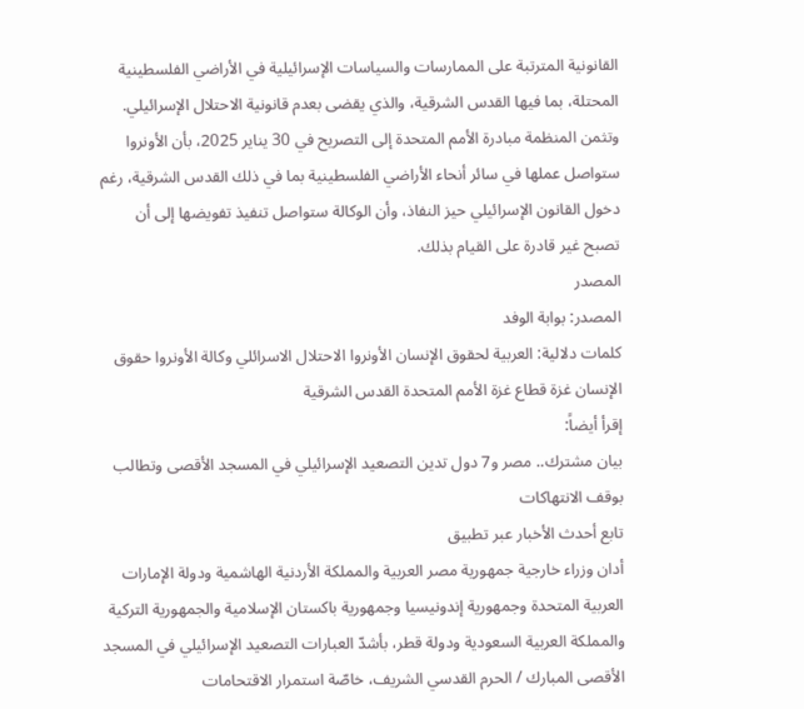القانونية المترتبة على الممارسات والسياسات الإسرائيلية في الأراضي الفلسطينية المحتلة، بما فيها القدس الشرقية، والذي يقضى بعدم قانونية الاحتلال الإسرائيلي.
وتثمن المنظمة مبادرة الأمم المتحدة إلى التصريح في 30 يناير 2025، بأن الأونروا ستواصل عملها في سائر أنحاء الأراضي الفلسطينية بما في ذلك القدس الشرقية، رغم دخول القانون الإسرائيلي حيز النفاذ، وأن الوكالة ستواصل تنفيذ تفويضها إلى أن تصبح غير قادرة على القيام بذلك.
المصدر
المصدر: بوابة الوفد
كلمات دلالية: العربية لحقوق الإنسان الأونروا الاحتلال الاسرائلي وكالة الأونروا حقوق الإنسان غزة قطاع غزة الأمم المتحدة القدس الشرقیة
إقرأ أيضاً:
بيان مشترك.. مصر و7 دول تدين التصعيد الإسرائيلي في المسجد الأقصى وتطالب بوقف الانتهاكات
تابع أحدث الأخبار عبر تطبيق
أدان وزراء خارجية جمهورية مصر العربية والمملكة الأردنية الهاشمية ودولة الإمارات العربية المتحدة وجمهورية إندونيسيا وجمهورية باكستان الإسلامية والجمهورية التركية والمملكة العربية السعودية ودولة قطر، بأشدّ العبارات التصعيد الإسرائيلي في المسجد الأقصى المبارك / الحرم القدسي الشريف، خاصّة استمرار الاقتحامات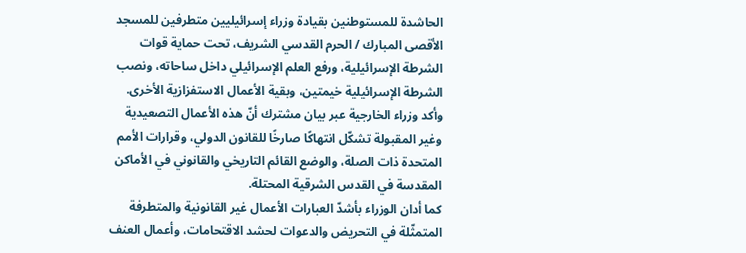الحاشدة للمستوطنين بقيادة وزراء إسرائيليين متطرفين للمسجد الأقصى المبارك / الحرم القدسي الشريف، تحت حماية قوات الشرطة الإسرائيلية، ورفع العلم الإسرائيلي داخل ساحاته، ونصب الشرطة الإسرائيلية خيمتين، وبقية الأعمال الاستفزازية الأخرى.
وأكد وزراء الخارجية عبر بيان مشترك أنّ هذه الأعمال التصعيدية وغير المقبولة تشكّل انتهاكًا صارخًا للقانون الدولي، وقرارات الأمم المتحدة ذات الصلة، والوضع القائم التاريخي والقانوني في الأماكن المقدسة في القدس الشرقية المحتلة.
كما أدان الوزراء بأشدّ العبارات الأعمال غير القانونية والمتطرفة المتمثّلة في التحريض والدعوات لحشد الاقتحامات، وأعمال العنف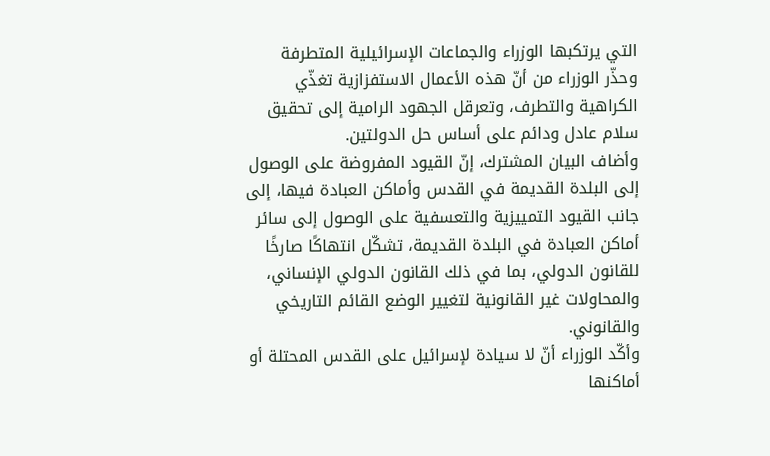التي يرتكبها الوزراء والجماعات الإسرائيلية المتطرفة
وحذّر الوزراء من أنّ هذه الأعمال الاستفزازية تغذّي الكراهية والتطرف، وتعرقل الجهود الرامية إلى تحقيق سلام عادل ودائم على أساس حل الدولتين.
وأضاف البيان المشترك، إنّ القيود المفروضة على الوصول إلى البلدة القديمة في القدس وأماكن العبادة فيها، إلى جانب القيود التمييزية والتعسفية على الوصول إلى سائر أماكن العبادة في البلدة القديمة، تشكّل انتهاكًا صارخًا للقانون الدولي، بما في ذلك القانون الدولي الإنساني، والمحاولات غير القانونية لتغيير الوضع القائم التاريخي والقانوني.
وأكّد الوزراء أنّ لا سيادة لإسرائيل على القدس المحتلة أو أماكنها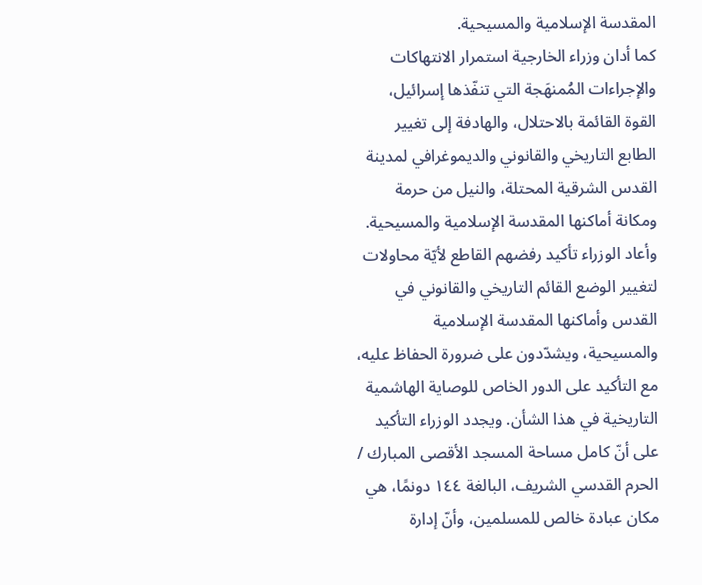المقدسة الإسلامية والمسيحية.
كما أدان وزراء الخارجية استمرار الانتهاكات والإجراءات المُمنهَجة التي تنفّذها إسرائيل، القوة القائمة بالاحتلال، والهادفة إلى تغيير الطابع التاريخي والقانوني والديموغرافي لمدينة القدس الشرقية المحتلة، والنيل من حرمة ومكانة أماكنها المقدسة الإسلامية والمسيحية.
وأعاد الوزراء تأكيد رفضهم القاطع لأيّة محاولات لتغيير الوضع القائم التاريخي والقانوني في القدس وأماكنها المقدسة الإسلامية والمسيحية، ويشدّدون على ضرورة الحفاظ عليه، مع التأكيد على الدور الخاص للوصاية الهاشمية التاريخية في هذا الشأن. ويجدد الوزراء التأكيد على أنّ كامل مساحة المسجد الأقصى المبارك / الحرم القدسي الشريف، البالغة ١٤٤ دونمًا، هي مكان عبادة خالص للمسلمين، وأنّ إدارة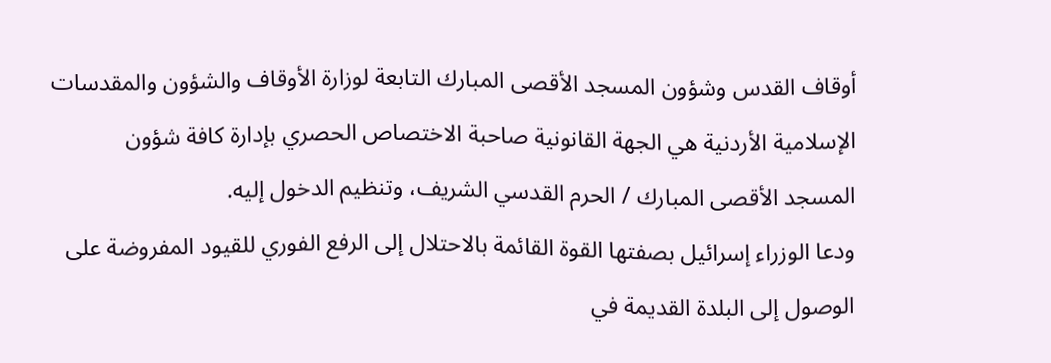أوقاف القدس وشؤون المسجد الأقصى المبارك التابعة لوزارة الأوقاف والشؤون والمقدسات الإسلامية الأردنية هي الجهة القانونية صاحبة الاختصاص الحصري بإدارة كافة شؤون المسجد الأقصى المبارك / الحرم القدسي الشريف، وتنظيم الدخول إليه.
ودعا الوزراء إسرائيل بصفتها القوة القائمة بالاحتلال إلى الرفع الفوري للقيود المفروضة على الوصول إلى البلدة القديمة في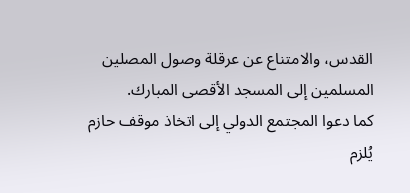القدس، والامتناع عن عرقلة وصول المصلين المسلمين إلى المسجد الأقصى المبارك.
كما دعوا المجتمع الدولي إلى اتخاذ موقف حازم يُلزم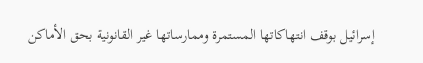إسرائيل بوقف انتهاكاتها المستمرة وممارساتها غير القانونية بحق الأماكن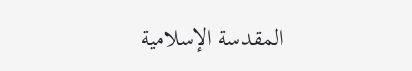المقدسة الإسلامية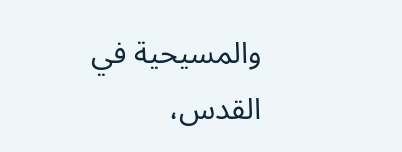والمسيحية في القدس،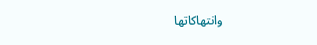وانتهاكاتها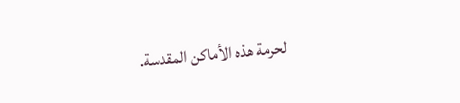لحرمة هذه الأماكن المقدسة.